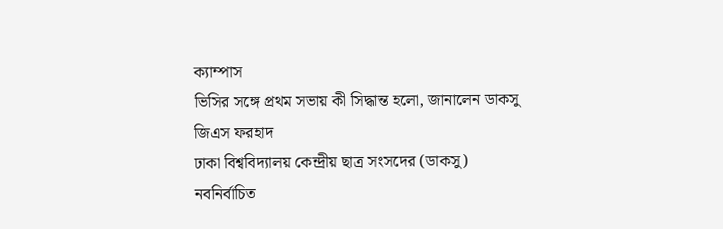ক্যাম্পাস
ভিসির সঙ্গে প্রথম সভায় কী সিদ্ধান্ত হলো, জানালেন ডাকসু জিএস ফরহাদ
ঢাকা বিশ্ববিদ্যালয় কেন্দ্রীয় ছাত্র সংসদের (ডাকসু) নবনির্বাচিত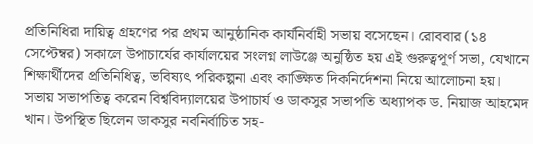প্রতিনিধিরা দায়িত্ব গ্রহণের পর প্রথম আনুষ্ঠানিক কার্যনির্বাহী সভায় বসেছেন। রোববার (১৪ সেপ্টেম্বর) সকালে উপাচার্যের কার্যালয়ের সংলগ্ন লাউঞ্জে অনুষ্ঠিত হয় এই গুরুত্বপূর্ণ সভা, যেখানে শিক্ষার্থীদের প্রতিনিধিত্ব, ভবিষ্যৎ পরিকল্পনা এবং কাঙ্ক্ষিত দিকনির্দেশনা নিয়ে আলোচনা হয়।
সভায় সভাপতিত্ব করেন বিশ্ববিদ্যালয়ের উপাচার্য ও ডাকসুর সভাপতি অধ্যাপক ড. নিয়াজ আহমেদ খান। উপস্থিত ছিলেন ডাকসুর নবনির্বাচিত সহ-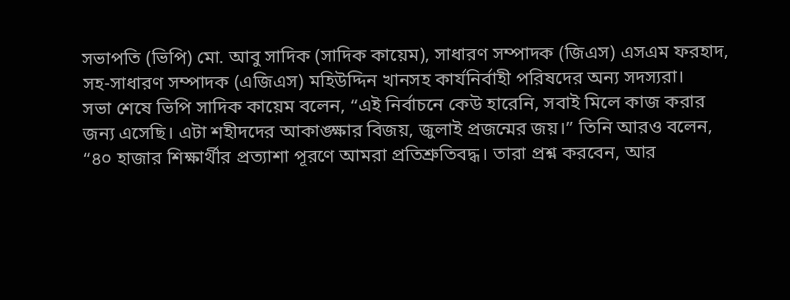সভাপতি (ভিপি) মো. আবু সাদিক (সাদিক কায়েম), সাধারণ সম্পাদক (জিএস) এসএম ফরহাদ, সহ-সাধারণ সম্পাদক (এজিএস) মহিউদ্দিন খানসহ কার্যনির্বাহী পরিষদের অন্য সদস্যরা।
সভা শেষে ভিপি সাদিক কায়েম বলেন, “এই নির্বাচনে কেউ হারেনি, সবাই মিলে কাজ করার জন্য এসেছি। এটা শহীদদের আকাঙ্ক্ষার বিজয়, জুলাই প্রজন্মের জয়।” তিনি আরও বলেন, “৪০ হাজার শিক্ষার্থীর প্রত্যাশা পূরণে আমরা প্রতিশ্রুতিবদ্ধ। তারা প্রশ্ন করবেন, আর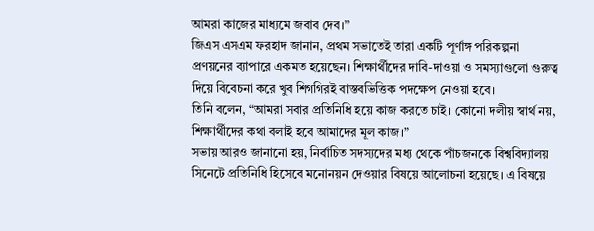আমরা কাজের মাধ্যমে জবাব দেব।”
জিএস এসএম ফরহাদ জানান, প্রথম সভাতেই তারা একটি পূর্ণাঙ্গ পরিকল্পনা প্রণয়নের ব্যাপারে একমত হয়েছেন। শিক্ষার্থীদের দাবি-দাওয়া ও সমস্যাগুলো গুরুত্ব দিয়ে বিবেচনা করে খুব শিগগিরই বাস্তবভিত্তিক পদক্ষেপ নেওয়া হবে।
তিনি বলেন, “আমরা সবার প্রতিনিধি হয়ে কাজ করতে চাই। কোনো দলীয় স্বার্থ নয়, শিক্ষার্থীদের কথা বলাই হবে আমাদের মূল কাজ।”
সভায় আরও জানানো হয়, নির্বাচিত সদস্যদের মধ্য থেকে পাঁচজনকে বিশ্ববিদ্যালয় সিনেটে প্রতিনিধি হিসেবে মনোনয়ন দেওয়ার বিষয়ে আলোচনা হয়েছে। এ বিষয়ে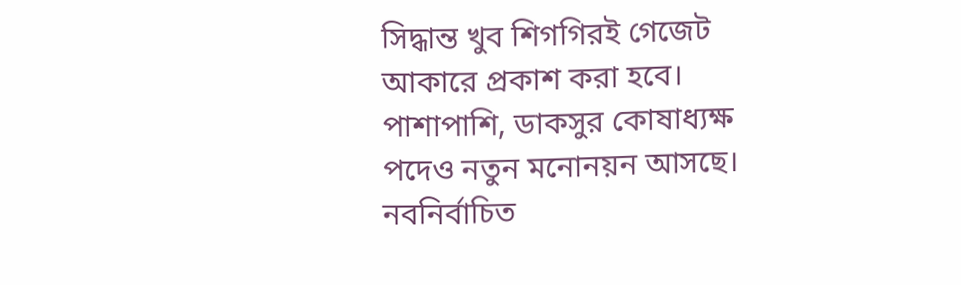সিদ্ধান্ত খুব শিগগিরই গেজেট আকারে প্রকাশ করা হবে। পাশাপাশি, ডাকসুর কোষাধ্যক্ষ পদেও নতুন মনোনয়ন আসছে।
নবনির্বাচিত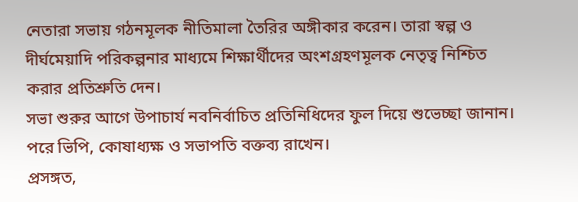নেতারা সভায় গঠনমূলক নীতিমালা তৈরির অঙ্গীকার করেন। তারা স্বল্প ও দীর্ঘমেয়াদি পরিকল্পনার মাধ্যমে শিক্ষার্থীদের অংশগ্রহণমূলক নেতৃত্ব নিশ্চিত করার প্রতিশ্রুতি দেন।
সভা শুরুর আগে উপাচার্য নবনির্বাচিত প্রতিনিধিদের ফুল দিয়ে শুভেচ্ছা জানান। পরে ভিপি, কোষাধ্যক্ষ ও সভাপতি বক্তব্য রাখেন।
প্রসঙ্গত,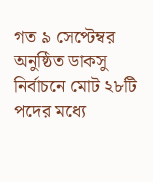গত ৯ সেপ্টেম্বর অনুষ্ঠিত ডাকসু নির্বাচনে মোট ২৮টি পদের মধ্যে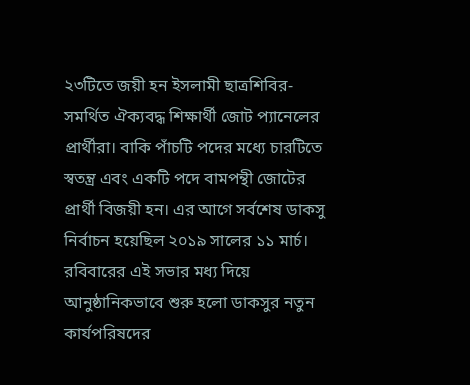২৩টিতে জয়ী হন ইসলামী ছাত্রশিবির-সমর্থিত ঐক্যবদ্ধ শিক্ষার্থী জোট প্যানেলের প্রার্থীরা। বাকি পাঁচটি পদের মধ্যে চারটিতে স্বতন্ত্র এবং একটি পদে বামপন্থী জোটের প্রার্থী বিজয়ী হন। এর আগে সর্বশেষ ডাকসু নির্বাচন হয়েছিল ২০১৯ সালের ১১ মার্চ। রবিবারের এই সভার মধ্য দিয়ে আনুষ্ঠানিকভাবে শুরু হলো ডাকসুর নতুন কার্যপরিষদের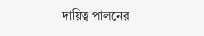দায়িত্ব পালনের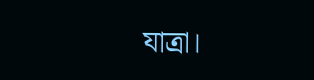যাত্রা।